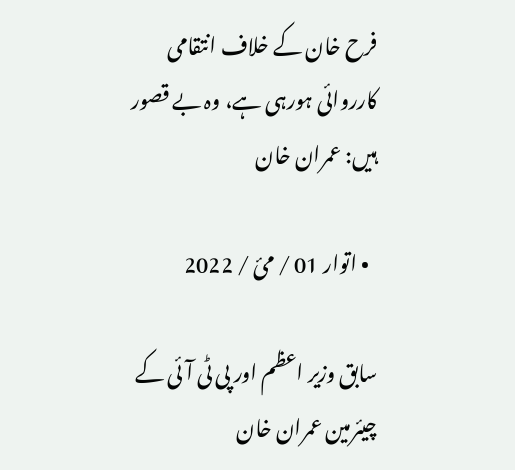فرح خان کے خلاف انتقامی کارروائی ہورہی ہے، وہ بے قصور ہیں: عمران خان

  • اتوار 01 / مئ / 2022

سابق وزیر اعظم اور پی ٹی آئی کے چیئرمین عمران خان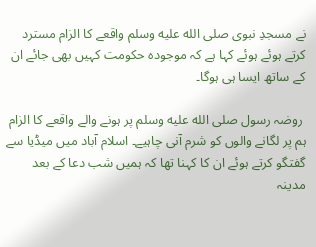نے مسجدِ نبوی صلى الله عليه وسلم واقعے کا الزام مسترد کرتے ہوئے ہوئے کہا ہے کہ موجودہ حکومت کہیں بھی جائے ان کے ساتھ ایسا ہی ہوگا۔

 روضہ رسول صلى الله عليه وسلم پر ہونے والے واقعے کا الزام ہم پر لگانے والوں کو شرم آنی چاہیے۔ اسلام آباد میں میڈیا سے گفتگو کرتے ہوئے ان کا کہنا تھا کہ ہمیں شب دعا کے بعد مدینہ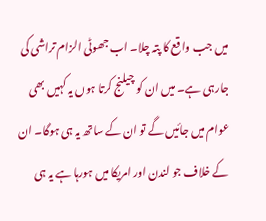میں جب واقع کا پتہ چلا۔ اب جھوٹی الزام تراشی کی جارہی ہے۔ میں ان کو چیلنج کرتا ہوں یہ کہیں بھی عوام میں جائیں گے تو ان کے ساتھ یہ ہی ہوگا۔ ان کے خلاف جو لندن اور امریکا میں ہورہا ہے یہ ہی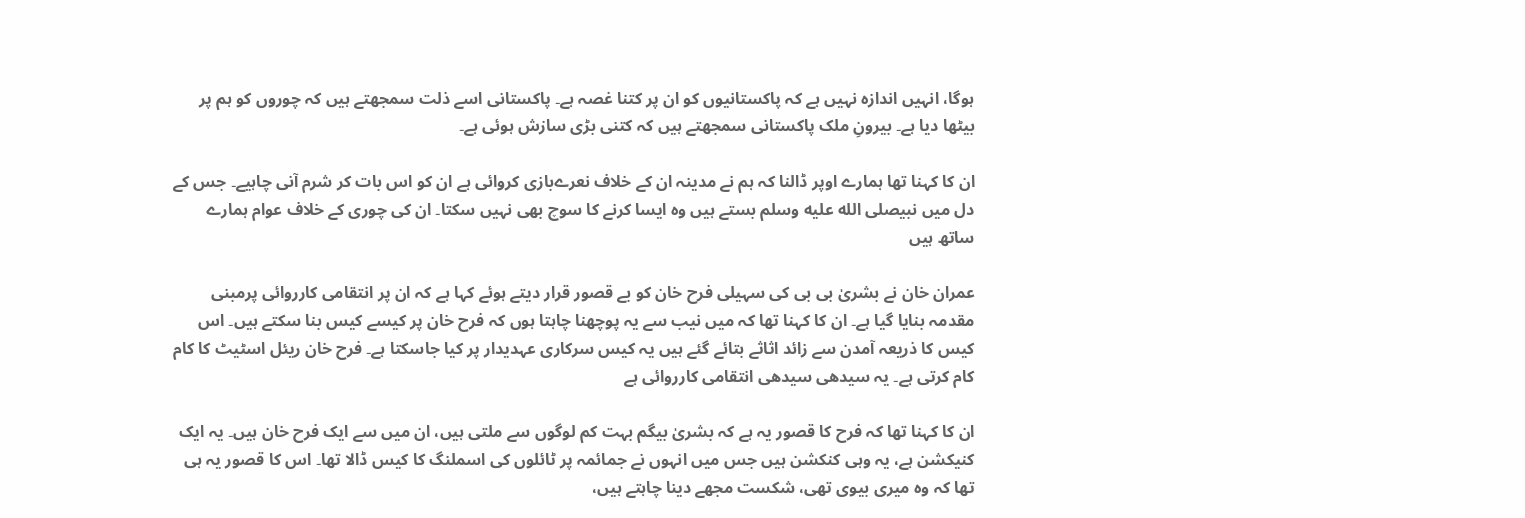ہوگا، انہیں اندازہ نہیں ہے کہ پاکستانیوں کو ان پر کتنا غصہ ہے۔ پاکستانی اسے ذلت سمجھتے ہیں کہ چوروں کو ہم پر بیٹھا دیا ہے۔ بیرونِ ملک پاکستانی سمجھتے ہیں کہ کتنی بڑی سازش ہوئی ہے۔

ان کا کہنا تھا ہمارے اوپر ڈالنا کہ ہم نے مدینہ ان کے خلاف نعرےبازی کروائی ہے ان کو اس بات کر شرم آنی چاہیے۔ جس کے دل میں نبیصلى الله عليه وسلم بستے ہیں وہ ایسا کرنے کا سوچ بھی نہیں سکتا۔ ان کی چوری کے خلاف عوام ہمارے ساتھ ہیں

عمران خان نے بشریٰ بی بی کی سہیلی فرح خان کو بے قصور قرار دیتے ہوئے کہا ہے کہ ان پر انتقامی کارروائی پرمبنی مقدمہ بنایا گیا ہے۔ ان کا کہنا تھا کہ میں نیب سے یہ پوچھنا چاہتا ہوں کہ فرح خان پر کیسے کیس بنا سکتے ہیں۔ اس کیس کا ذریعہ آمدن سے زائد اثاثے بتائے گئے ہیں یہ کیس سرکاری عہدیدار پر کیا جاسکتا ہے۔ فرح خان ریئل اسٹیٹ کا کام کام کرتی ہے۔ یہ سیدھی سیدھی انتقامی کارروائی ہے

ان کا کہنا تھا کہ فرح کا قصور یہ ہے کہ بشریٰ بیگم بہت کم لوگوں سے ملتی ہیں، ان میں سے ایک فرح خان ہیں۔ یہ ایک کنیکشن ہے، یہ وہی کنکشن ہیں جس میں انہوں نے جمائمہ پر ٹائلوں کی اسملنگ کا کیس ڈالا تھا۔ اس کا قصور یہ ہی تھا کہ وہ میری بیوی تھی، شکست مجھے دینا چاہتے ہیں،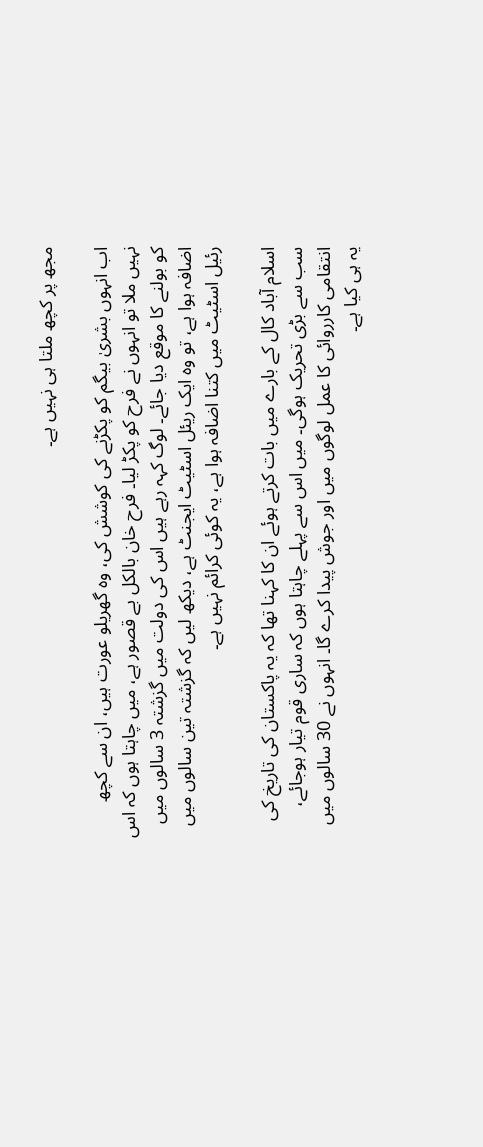مجھ پر کچھ ملتا ہی نہیں ہے۔

اب انہوں بشریٰ بیگم کو پکڑنے کی کوشش کی، وہ گھریلو عورت ہیں، ان سے کچھ نہیں ملا تو انہوں نے فرح کو پکڑ لیا۔ فرح خان بالکل بے قصور ہے، میں چاہتا ہوں کہ اس کو بولنے کا موقع دیا جائے۔ لوگ کہہ رہے ہیں اس کی دولت میں گزشتہ 3 سالوں میں اضافہ ہوا ہے، تو وہ ایک ریئل اسٹیٹ ایجنٹ ہے، دیکھ لیں کہ گزشتہ تین سالوں میں رئیل اسٹیٹ میں کتنا اضافہ ہوا ہے، یہ کوئی کرائم نہیں ہے۔

اسلام آباد کال کے بارے میں بات کرتے ہوئے ان کا کہنا تھا کہ یہ پاکستان کی تاریخ کی سب سے بڑی تحریک ہوگی۔ میں اس سے پہلے چاہتا ہوں کہ ساری قوم تیار ہوجائے، انتقامی کارروائی کا عمل لوگوں میں اور جوش پیدا کرے گا۔ انہوں نے 30 سالوں میں یہ ہی کیا ہے۔